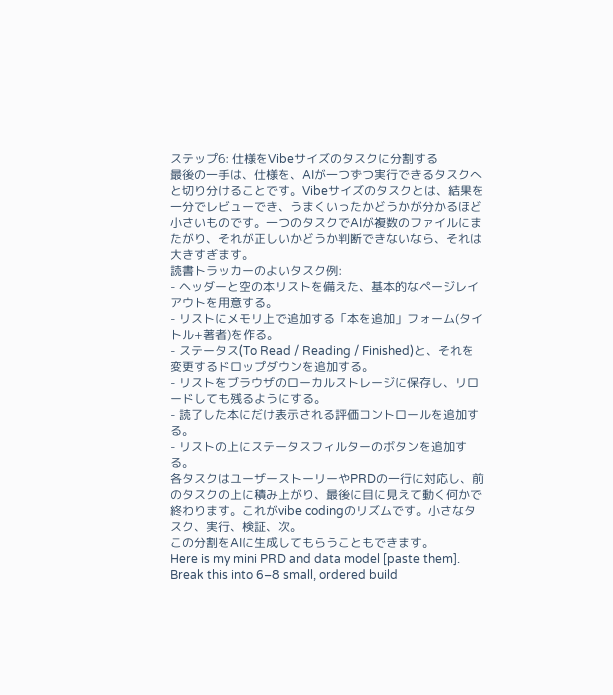ステップ6: 仕様をVibeサイズのタスクに分割する
最後の一手は、仕様を、AIが一つずつ実行できるタスクへと切り分けることです。Vibeサイズのタスクとは、結果を一分でレビューでき、うまくいったかどうかが分かるほど小さいものです。一つのタスクでAIが複数のファイルにまたがり、それが正しいかどうか判断できないなら、それは大きすぎます。
読書トラッカーのよいタスク例:
- ヘッダーと空の本リストを備えた、基本的なページレイアウトを用意する。
- リストにメモリ上で追加する「本を追加」フォーム(タイトル+著者)を作る。
- ステータス(To Read / Reading / Finished)と、それを変更するドロップダウンを追加する。
- リストをブラウザのローカルストレージに保存し、リロードしても残るようにする。
- 読了した本にだけ表示される評価コントロールを追加する。
- リストの上にステータスフィルターのボタンを追加する。
各タスクはユーザーストーリーやPRDの一行に対応し、前のタスクの上に積み上がり、最後に目に見えて動く何かで終わります。これがvibe codingのリズムです。小さなタスク、実行、検証、次。
この分割をAIに生成してもらうこともできます。
Here is my mini PRD and data model [paste them].
Break this into 6–8 small, ordered build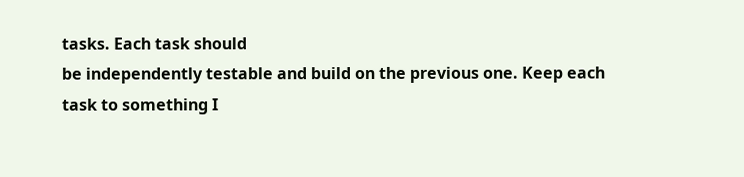tasks. Each task should
be independently testable and build on the previous one. Keep each
task to something I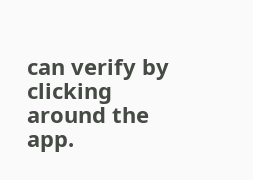can verify by clicking around the app.